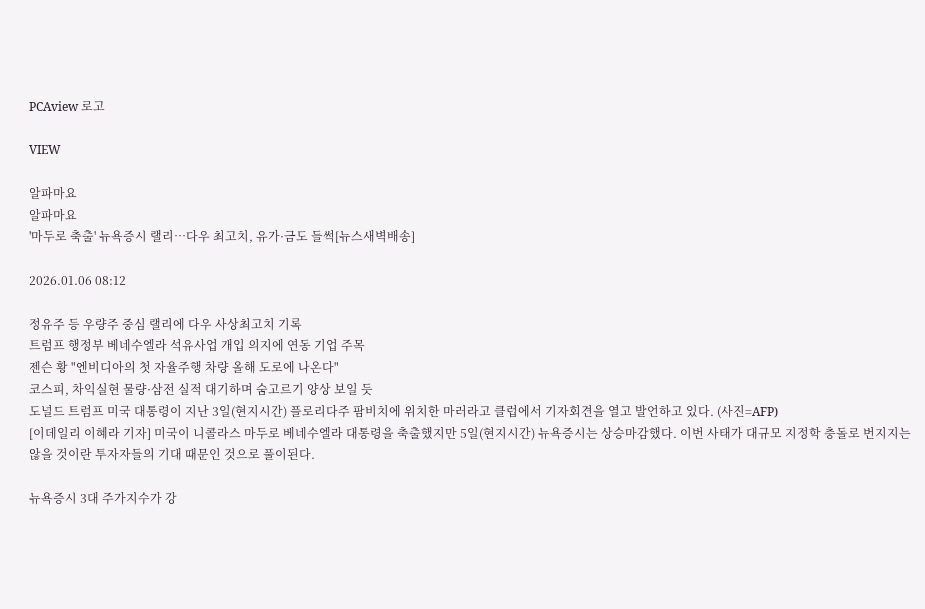PCAview 로고

VIEW

알파마요
알파마요
'마두로 축출' 뉴욕증시 랠리…다우 최고치, 유가·금도 들썩[뉴스새벽배송]

2026.01.06 08:12

정유주 등 우량주 중심 랠리에 다우 사상최고치 기록
트럼프 행정부 베네수엘라 석유사업 개입 의지에 연동 기업 주목
젠슨 황 "엔비디아의 첫 자율주행 차량 올해 도로에 나온다"
코스피, 차익실현 물량·삼전 실적 대기하며 숨고르기 양상 보일 듯
도널드 트럼프 미국 대통령이 지난 3일(현지시간) 플로리다주 팜비치에 위치한 마러라고 클럽에서 기자회견을 열고 발언하고 있다. (사진=AFP)
[이데일리 이혜라 기자] 미국이 니콜라스 마두로 베네수엘라 대통령을 축출했지만 5일(현지시간) 뉴욕증시는 상승마감했다. 이번 사태가 대규모 지정학 충돌로 번지지는 않을 것이란 투자자들의 기대 때문인 것으로 풀이된다.

뉴욕증시 3대 주가지수가 강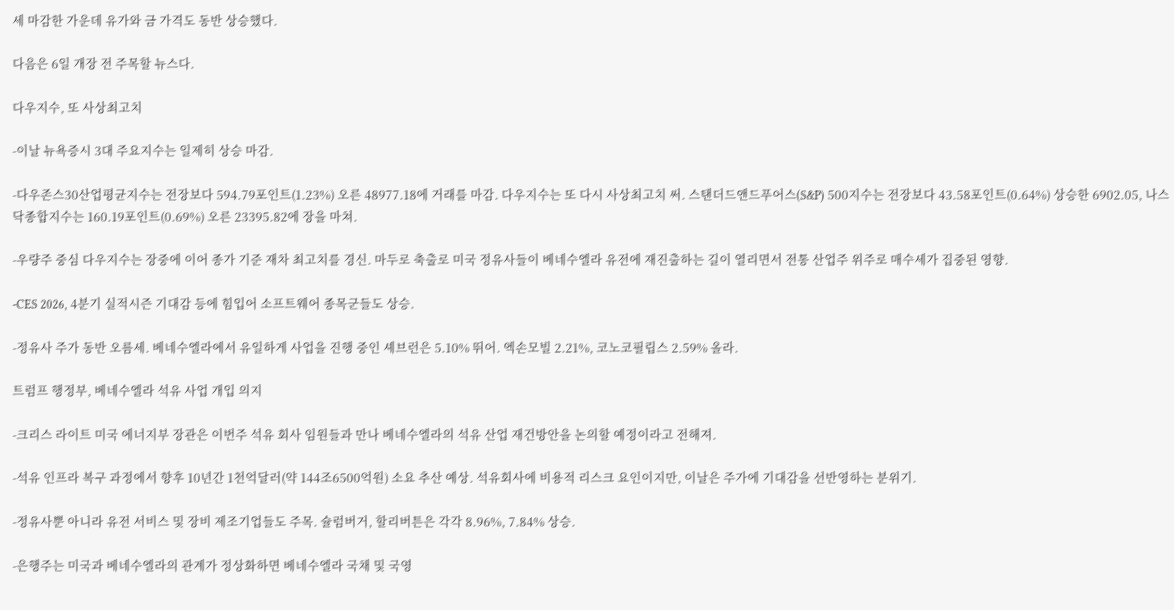세 마감한 가운데 유가와 금 가격도 동반 상승했다.

다음은 6일 개장 전 주목할 뉴스다.

다우지수, 또 사상최고치

-이날 뉴욕증시 3대 주요지수는 일제히 상승 마감.

-다우존스30산업평균지수는 전장보다 594.79포인트(1.23%) 오른 48977.18에 거래를 마감. 다우지수는 또 다시 사상최고치 써. 스탠더드앤드푸어스(S&P) 500지수는 전장보다 43.58포인트(0.64%) 상승한 6902.05, 나스닥종합지수는 160.19포인트(0.69%) 오른 23395.82에 장을 마쳐.

-우량주 중심 다우지수는 장중에 이어 종가 기준 재차 최고치를 경신. 마두로 축출로 미국 정유사들이 베네수엘라 유전에 재진출하는 길이 열리면서 전통 산업주 위주로 매수세가 집중된 영향.

-CES 2026, 4분기 실적시즌 기대감 등에 힘입어 소프트웨어 종목군들도 상승.

-정유사 주가 동반 오름세. 베네수엘라에서 유일하게 사업을 진행 중인 셰브런은 5.10% 뛰어. 엑손모빌 2.21%, 코노코필립스 2.59% 올라.

트럼프 행정부, 베네수엘라 석유 사업 개입 의지

-크리스 라이트 미국 에너지부 장관은 이번주 석유 회사 임원들과 만나 베네수엘라의 석유 산업 재건방안을 논의할 예정이라고 전해져.

-석유 인프라 복구 과정에서 향후 10년간 1천억달러(약 144조6500억원) 소요 추산 예상. 석유회사에 비용적 리스크 요인이지만, 이날은 주가에 기대감을 선반영하는 분위기.

-정유사뿐 아니라 유전 서비스 및 장비 제조기업들도 주목. 슐럼버거, 할리버튼은 각각 8.96%, 7.84% 상승.

-은행주는 미국과 베네수엘라의 관계가 정상화하면 베네수엘라 국채 및 국영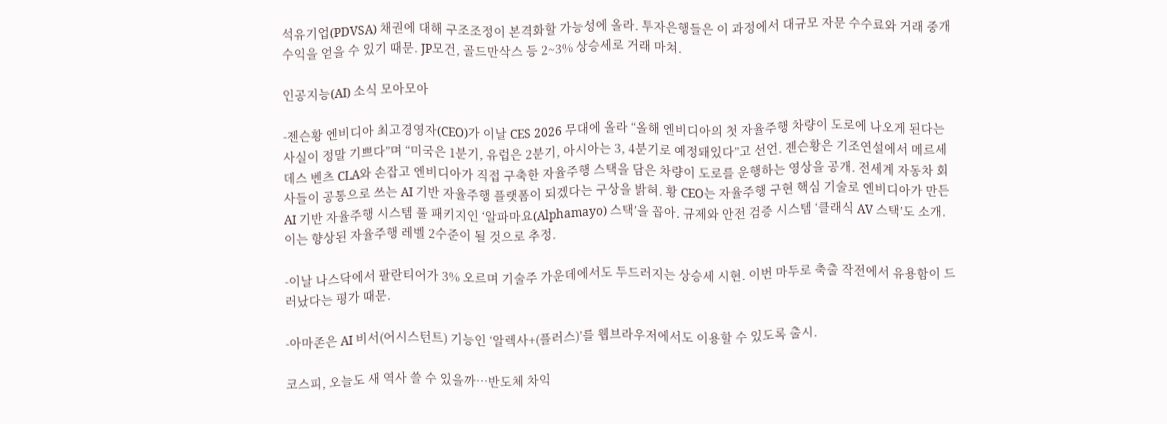석유기업(PDVSA) 채권에 대해 구조조정이 본격화할 가능성에 올라. 투자은행들은 이 과정에서 대규모 자문 수수료와 거래 중개 수익을 얻을 수 있기 때문. JP모건, 골드만삭스 등 2~3% 상승세로 거래 마쳐.

인공지능(AI) 소식 모아모아

-젠슨황 엔비디아 최고경영자(CEO)가 이날 CES 2026 무대에 올라 “올해 엔비디아의 첫 자율주행 차량이 도로에 나오게 된다는 사실이 정말 기쁘다”며 “미국은 1분기, 유럽은 2분기, 아시아는 3, 4분기로 예정돼있다”고 선언. 젠슨황은 기조연설에서 메르세데스 벤츠 CLA와 손잡고 엔비디아가 직접 구축한 자율주행 스택을 담은 차량이 도로를 운행하는 영상을 공개. 전세계 자동차 회사들이 공통으로 쓰는 AI 기반 자율주행 플랫폼이 되겠다는 구상을 밝혀. 황 CEO는 자율주행 구현 핵심 기술로 엔비디아가 만든 AI 기반 자율주행 시스템 풀 패키지인 ‘알파마요(Alphamayo) 스택’을 꼽아. 규제와 안전 검증 시스템 ‘클래식 AV 스택’도 소개. 이는 향상된 자율주행 레벨 2수준이 될 것으로 추정.

-이날 나스닥에서 팔란티어가 3% 오르며 기술주 가운데에서도 두드러지는 상승세 시현. 이번 마두로 축출 작전에서 유용함이 드러났다는 평가 때문.

-아마존은 AI 비서(어시스턴트) 기능인 ‘알렉사+(플러스)’를 웹브라우저에서도 이용할 수 있도록 출시.

코스피, 오늘도 새 역사 쓸 수 있을까…반도체 차익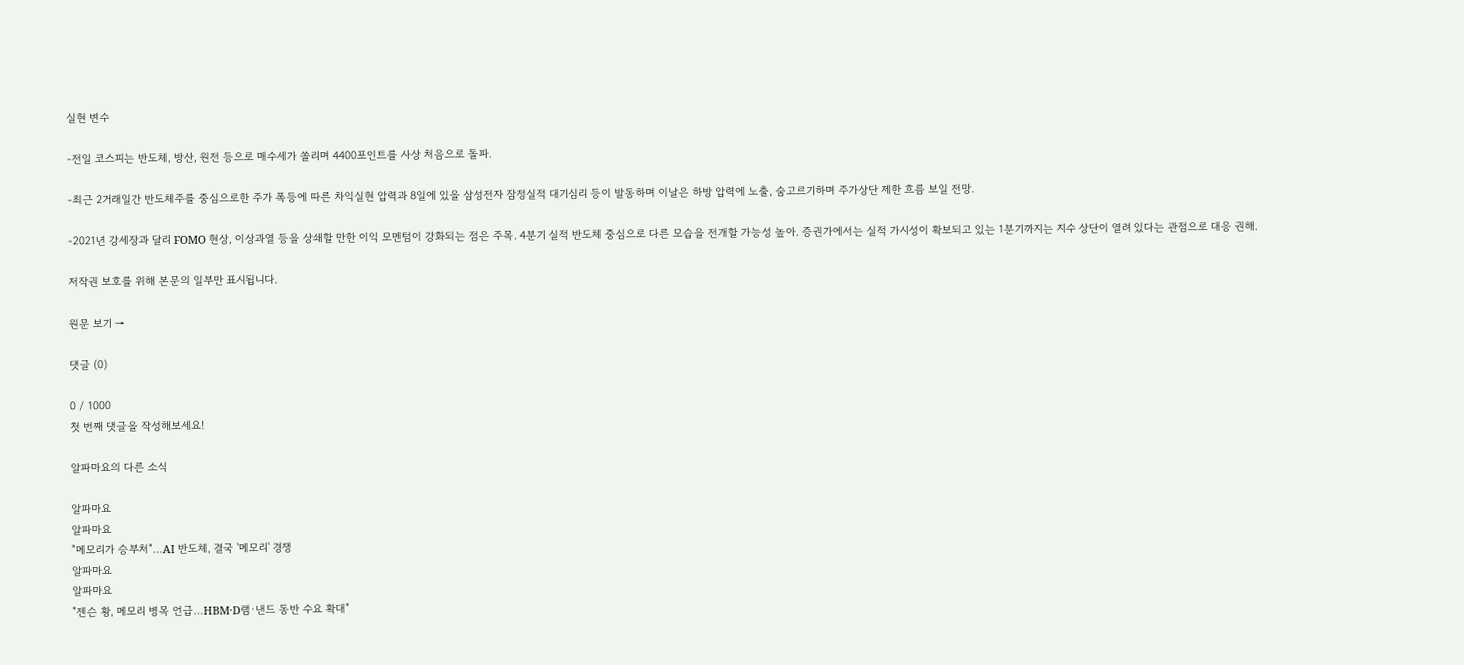실현 변수

-전일 코스피는 반도체, 방산, 원전 등으로 매수세가 쏠리며 4400포인트를 사상 처음으로 돌파.

-최근 2거래일간 반도체주를 중심으로한 주가 폭등에 따른 차익실현 압력과 8일에 있을 삼성전자 잠정실적 대기심리 등이 발동하며 이날은 하방 압력에 노출, 숨고르기하며 주가상단 제한 흐름 보일 전망.

-2021년 강세장과 달리 FOMO 현상, 이상과열 등을 상쇄할 만한 이익 모멘텀이 강화되는 점은 주목. 4분기 실적 반도체 중심으로 다른 모습을 전개할 가능성 높아. 증권가에서는 실적 가시성이 확보되고 있는 1분기까지는 지수 상단이 열려 있다는 관점으로 대응 권해.

저작권 보호를 위해 본문의 일부만 표시됩니다.

원문 보기 →

댓글 (0)

0 / 1000
첫 번째 댓글을 작성해보세요!

알파마요의 다른 소식

알파마요
알파마요
"메모리가 승부처"…AI 반도체, 결국 '메모리' 경쟁
알파마요
알파마요
"젠슨 황, 메모리 병목 언급…HBM·D램·낸드 동반 수요 확대"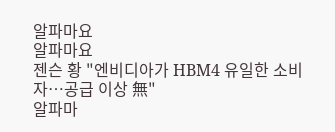알파마요
알파마요
젠슨 황 "엔비디아가 HBM4 유일한 소비자…공급 이상 無"
알파마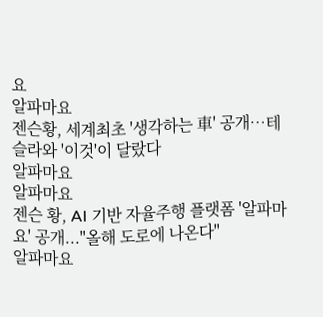요
알파마요
젠슨황, 세계최초 '생각하는 車' 공개…테슬라와 '이것'이 달랐다
알파마요
알파마요
젠슨 황, AI 기반 자율주행 플랫폼 '알파마요' 공개..."올해 도로에 나온다"
알파마요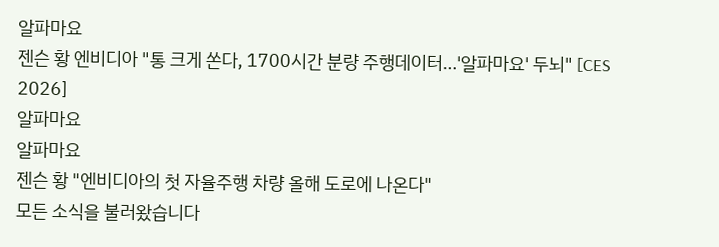알파마요
젠슨 황 엔비디아 "통 크게 쏜다, 1700시간 분량 주행데이터…'알파마요' 두뇌" [CES 2026]
알파마요
알파마요
젠슨 황 "엔비디아의 첫 자율주행 차량 올해 도로에 나온다"
모든 소식을 불러왔습니다